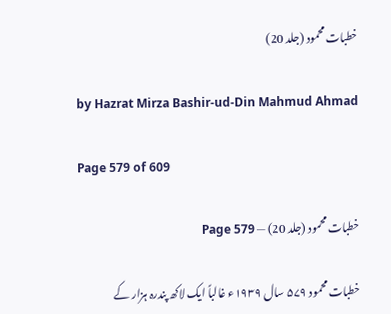خطبات محمود (جلد 20)

by Hazrat Mirza Bashir-ud-Din Mahmud Ahmad

Page 579 of 609

خطبات محمود (جلد 20) — Page 579

خطبات محمود ۵۷۹ سال ۱۹۳۹ء غالباً ایک لاکھ پندرہ ہزار کے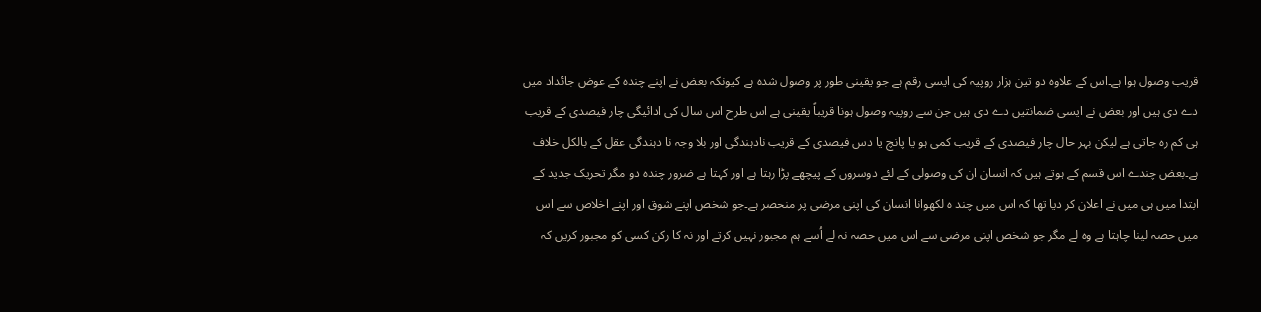قریب وصول ہوا ہے۔اس کے علاوہ دو تین ہزار روپیہ کی ایسی رقم ہے جو یقینی طور پر وصول شدہ ہے کیونکہ بعض نے اپنے چندہ کے عوض جائداد میں دے دی ہیں اور بعض نے ایسی ضمانتیں دے دی ہیں جن سے روپیہ وصول ہونا قریباً یقینی ہے اس طرح اس سال کی ادائیگی چار فیصدی کے قریب ہی کم رہ جاتی ہے لیکن بہر حال چار فیصدی کے قریب کمی ہو یا پانچ یا دس فیصدی کے قریب نادہندگی اور بلا وجہ نا دہندگی عقل کے بالکل خلاف ہے۔بعض چندے اس قسم کے ہوتے ہیں کہ انسان ان کی وصولی کے لئے دوسروں کے پیچھے پڑا رہتا ہے اور کہتا ہے ضرور چندہ دو مگر تحریک جدید کے ابتدا میں ہی میں نے اعلان کر دیا تھا کہ اس میں چند ہ لکھوانا انسان کی اپنی مرضی پر منحصر ہے۔جو شخص اپنے شوق اور اپنے اخلاص سے اس میں حصہ لینا چاہتا ہے وہ لے مگر جو شخص اپنی مرضی سے اس میں حصہ نہ لے اُسے ہم مجبور نہیں کرتے اور نہ کا رکن کسی کو مجبور کریں کہ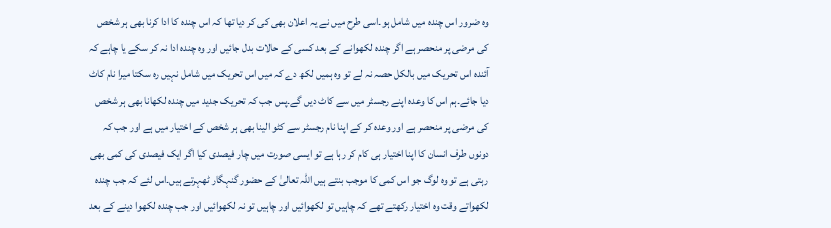وہ ضرور اس چندہ میں شامل ہو۔اسی طرح میں نے یہ اعلان بھی کی کر دیا تھا کہ اس چندہ کا ادا کرنا بھی ہر شخص کی مرضی پر منحصر ہے اگر چندہ لکھوانے کے بعد کسی کے حالات بدل جائیں اور وہ چندہ ادا نہ کر سکے یا چاہے کہ آئندہ اس تحریک میں بالکل حصہ نہ لے تو وہ ہمیں لکھ دے کہ میں اس تحریک میں شامل نہیں رہ سکتا میرا نام کاٹ دیا جائے۔ہم اس کا وعدہ اپنے رجسٹر میں سے کاٹ دیں گے۔پس جب کہ تحریک جدید میں چندہ لکھانا بھی ہر شخص کی مرضی پر منحصر ہے اور وعدہ کر کے اپنا نام رجسٹر سے کٹو الینا بھی ہر شخص کے اختیار میں ہے اور جب کہ دونوں طرف انسان کا اپنا اختیار ہی کام کر رہا ہے تو ایسی صورت میں چار فیصدی کیا اگر ایک فیصدی کی کمی بھی رہتی ہے تو وہ لوگ جو اس کمی کا موجب بنتے ہیں اللہ تعالیٰ کے حضور گنہگار ٹھہرتے ہیں۔اس لئے کہ جب چندہ لکھواتے وقت وہ اختیار رکھتے تھے کہ چاہیں تو لکھوائیں اور چاہیں تو نہ لکھوائیں اور جب چندہ لکھوا دینے کے بعد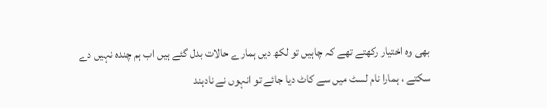بھی وہ اختیار رکھتے تھے کہ چاہیں تو لکھ دیں ہمارے حالات بدل گئے ہیں اب ہم چندہ نہیں دے سکتے ، ہمارا نام لسٹ میں سے کاٹ دیا جائے تو انہوں نے نادہند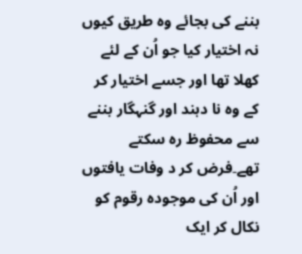بننے کی بجائے وہ طریق کیوں نہ اختیار کیا جو اُن کے لئے کھلا تھا اور جسے اختیار کر کے وہ نا دہند اور گنہگار بننے سے محفوظ رہ سکتے تھے۔فرض کر د وفات یافتوں اور اُن کی موجودہ رقوم کو نکال کر ایک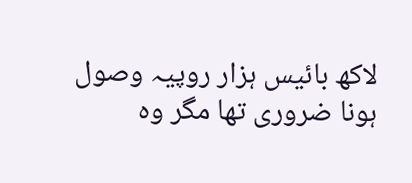لاکھ بائیس ہزار روپیہ وصول ہونا ضروری تھا مگر وہ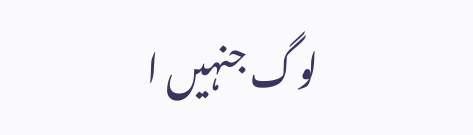لوگ جنہیں ا